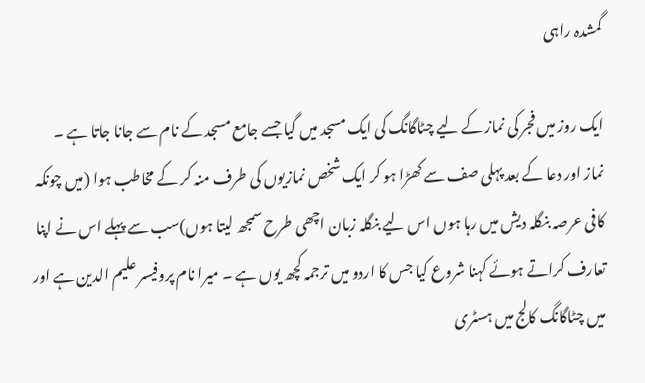گمشدہ راہی

ایک روز میں فجر کی نماز کے لیے چٹاگانگ کی ایک مسجد میں گیا جسے جامع مسجد کے نام سے جانا جاتا ہے ۔ نماز اور دعا کے بعد پہلی صف سے کھڑا ہو کر ایک شخص نمازیوں کی طرف منہ کر کے مخاطب ہوا (میں چونکہ کافی عرصہ بنگلہ دیش میں رہا ہوں اس لیے بنگلہ زبان اچھی طرح سمجھ لیتا ہوں)سب سے پہلے اس نے اپنا تعارف کراتے ہوئے کہنا شروع کیا جس کا اردو میں ترجمہ کچھ یوں ہے ۔ میرا نام پروفیسر علیم الدین ہے اور میں چٹاگانگ کالج میں ہسٹری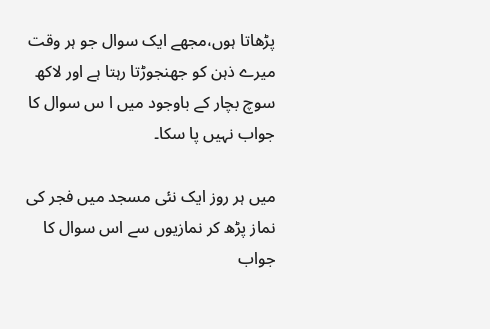پڑھاتا ہوں،مجھے ایک سوال جو ہر وقت میرے ذہن کو جھنجوڑتا رہتا ہے اور لاکھ سوچ بچار کے باوجود میں ا س سوال کا جواب نہیں پا سکا۔

میں ہر روز ایک نئی مسجد میں فجر کی نماز پڑھ کر نمازیوں سے اس سوال کا جواب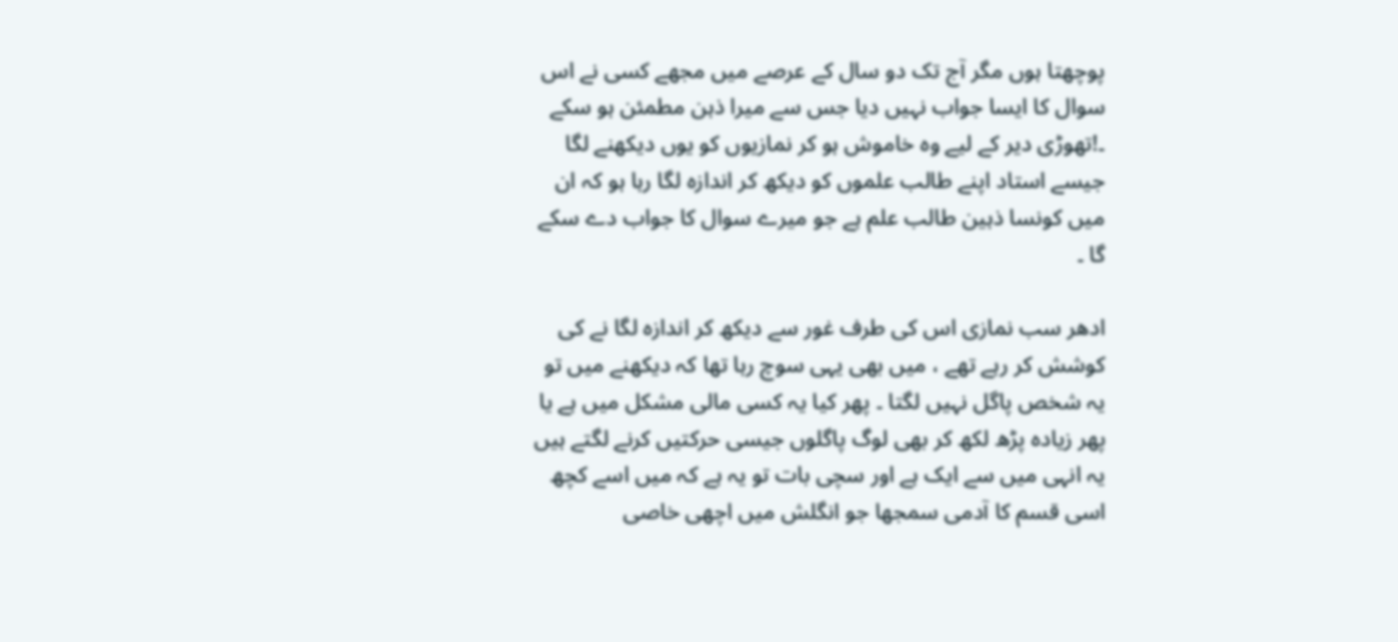پوچھتا ہوں مگر آج تک دو سال کے عرصے میں مجھے کسی نے اس سوال کا ایسا جواب نہیں دیا جس سے میرا ذہن مطمئن ہو سکے ۔!تھوڑی دیر کے لیے وہ خاموش ہو کر نمازیوں کو یوں دیکھنے لگا جیسے استاد اپنے طالب علموں کو دیکھ کر اندازہ لگا رہا ہو کہ ان میں کونسا ذہین طالب علم ہے جو میرے سوال کا جواب دے سکے گا ۔

ادھر سب نمازی اس کی طرف غور سے دیکھ کر اندازہ لگا نے کی کوشش کر رہے تھے ، میں بھی یہی سوچ رہا تھا کہ دیکھنے میں تو یہ شخص پاگل نہیں لگتا ۔ پھر کیا یہ کسی مالی مشکل میں ہے یا پھر زیادہ پڑھ لکھ کر بھی لوگ پاگلوں جیسی حرکتیں کرنے لگتے ہیں یہ انہی میں سے ایک ہے اور سچی بات تو یہ ہے کہ میں اسے کچھ اسی قسم کا آدمی سمجھا جو انگلش میں اچھی خاصی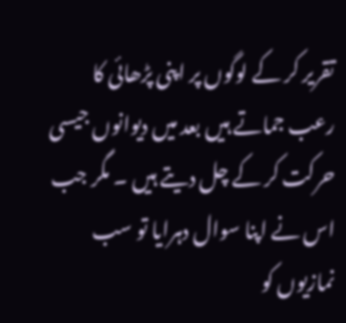تقریر کر کے لوگوں پر اپنی پڑھائی کا رعب جماتے ہیں بعد میں دیوانوں جیسی حرکت کر کے چل دیتے ہیں ۔ مگر جب اس نے اپنا سوال دہرایا تو سب نمازیوں کو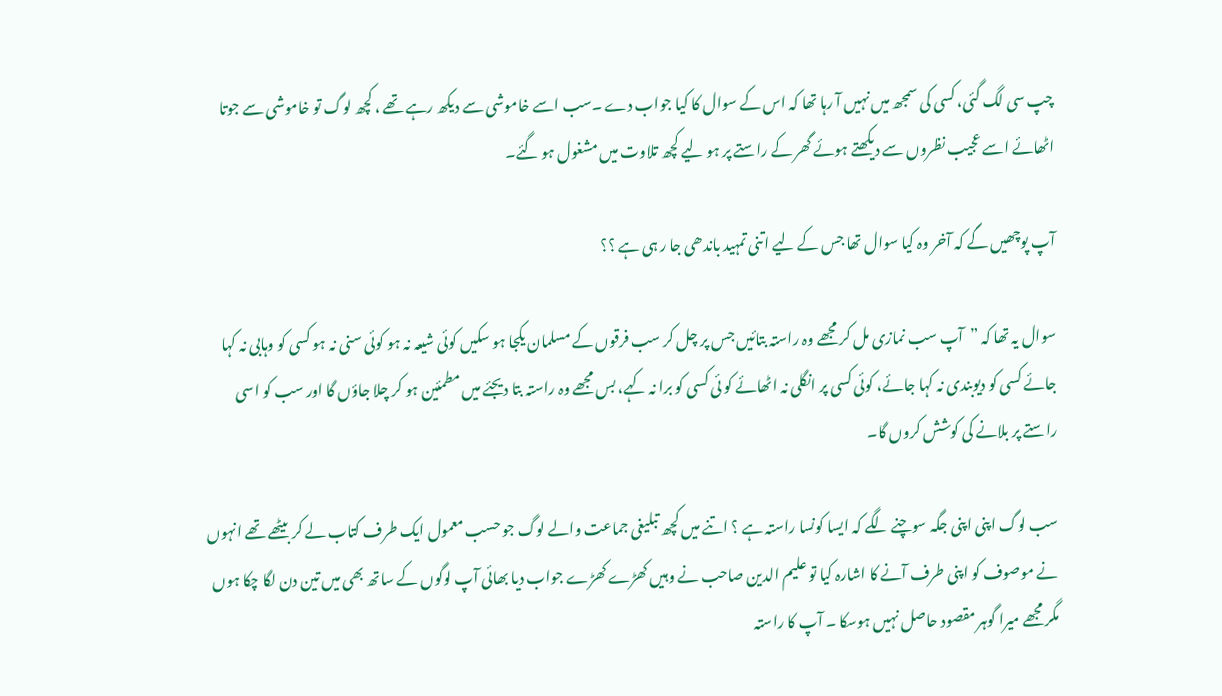چپ سی لگ گئی، کسی کی سمجھ میں نہیں آ رہا تھا کہ اس کے سوال کا کیا جواب دے ۔سب اسے خاموشی سے دیکھ رہے تھے ، کچھ لوگ تو خاموشی سے جوتا اٹھائے اسے عجیب نظروں سے دیکھتے ہوئے گھر کے راستے پر ہو لیے کچھ تلاوت میں مشغول ہو گئے۔

آپ پوچھیں گے کہ آخر وہ کیا سوال تھا جس کے لیے اتنی تمہید باندھی جا ر ہی ہے ؟؟

سوال یہ تھا کہ ”آپ سب نمازی مل کر مجھے وہ راستہ بتائیں جس پر چل کر سب فرقوں کے مسلمان یکجا ہو سکیں کوئی شیعہ نہ ہو کوئی سنی نہ ہو کسی کو وہابی نہ کہا جائے کسی کو دیوبندی نہ کہا جائے، کوئی کسی پر انگلی نہ اٹھائے کو ئی کسی کو برا نہ کہے، بس مجھے وہ راستہ بتا دیجئے میں مطمئین ہو کر چلا جاؤں گا اور سب کو اسی راستے پر بلانے کی کوشش کروں گا۔

سب لوگ اپنی اپنی جگہ سوچنے لگے کہ ایسا کونسا راستہ ہے ؟ اتنے میں کچھ تبلیغی جماعت والے لوگ جو حسب معمول ایک طرف کتاب لے کر بیٹھے تھے انہوں نے موصوف کو اپنی طرف آنے کا اشارہ کیا تو علیم الدین صاحب نے وہیں کھڑے کھڑے جواب دیا بھائی آپ لوگوں کے ساتھ بھی میں تین دن لگا چکا ہوں مگر مجھے میرا گوہر مقصود حاصل نہیں ہوسکا ۔ آپ کا راستہ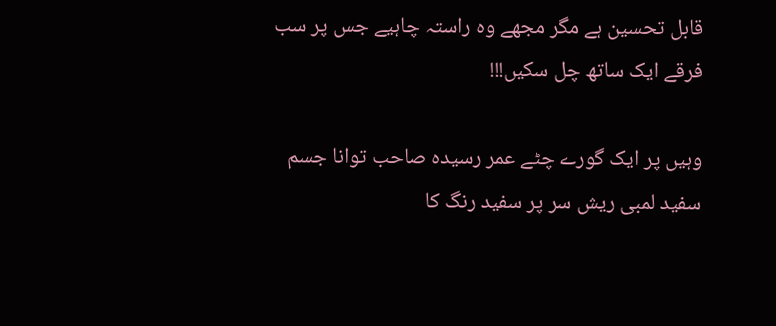قابل تحسین ہے مگر مجھے وہ راستہ چاہیے جس پر سب فرقے ایک ساتھ چل سکیں!!!

وہیں پر ایک گورے چٹے عمر رسیدہ صاحب توانا جسم سفید لمبی ریش سر پر سفید رنگ کا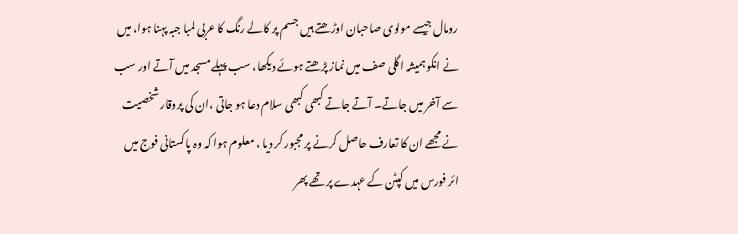رومال جیسے مولوی صاحبان اوڑھتے ہیں جسم پر کالے رنگ کا عربی لمبا جبہ پہنا ہوا، میں نے انکو ہمیشہ اگلی صف میں نماز پڑھتے ہوئے دیکھا، سب پہلے مسجد میں آتے اور سب سے آخر میں جاتے۔ آتے جاتے کبھی کبھی سلام دعا ہو جاتی ،ان کی پروقار شخصیت نے مجھے ان کا تعارف حاصل کرنے پر مجبور کر دیا ، معلوم ہوا کہ وہ پاکستانی فوج میں ائر فورس میں کپٹن کے عہدے پر تھے پھر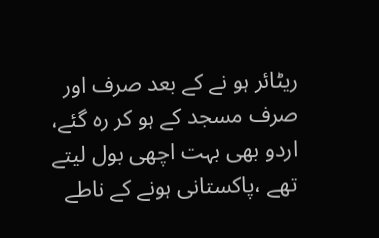ریٹائر ہو نے کے بعد صرف اور صرف مسجد کے ہو کر رہ گئے، اردو بھی بہت اچھی بول لیتے تھے ،پاکستانی ہونے کے ناطے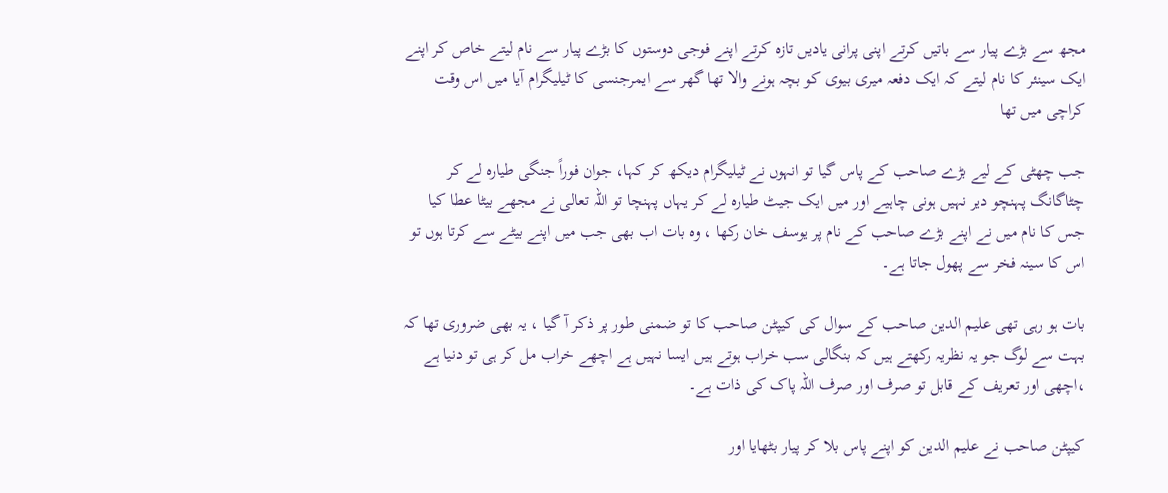مجھ سے بڑے پیار سے باتیں کرتے اپنی پرانی یادیں تازہ کرتے اپنے فوجی دوستوں کا بڑے پیار سے نام لیتے خاص کر اپنے ایک سینئر کا نام لیتے کہ ایک دفعہ میری بیوی کو بچہ ہونے والا تھا گھر سے ایمرجنسی کا ٹیلیگرام آیا میں اس وقت کراچی میں تھا

جب چھٹی کے لیے بڑے صاحب کے پاس گیا تو انہوں نے ٹیلیگرام دیکھ کر کہا، جوان فوراً جنگی طیارہ لے کر چٹاگانگ پہنچو دیر نہیں ہونی چاہیے اور میں ایک جیٹ طیارہ لے کر یہاں پہنچا تو اللہ تعالی نے مجھے بیٹا عطا کیا جس کا نام میں نے اپنے بڑے صاحب کے نام پر یوسف خان رکھا ، وہ بات اب بھی جب میں اپنے بیٹے سے کرتا ہوں تو اس کا سینہ فخر سے پھول جاتا ہے۔

بات ہو رہی تھی علیم الدین صاحب کے سوال کی کیپٹن صاحب کا تو ضمنی طور پر ذکر آ گیا ، یہ بھی ضروری تھا کہ بہت سے لوگ جو یہ نظریہ رکھتے ہیں کہ بنگالی سب خراب ہوتے ہیں ایسا نہیں ہے اچھے خراب مل کر ہی تو دنیا ہے ،اچھی اور تعریف کے قابل تو صرف اور صرف اللہ پاک کی ذات ہے۔

کیپٹن صاحب نے علیم الدین کو اپنے پاس بلا کر پیار بٹھایا اور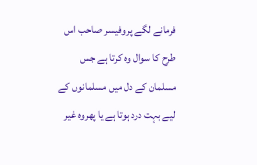فرمانے لگے پروفیسر صاحب اس طرح کا سوال وہ کرتا ہے جس مسلمان کے دل میں مسلمانوں کے لیے بہت درد ہوتا ہے یا پھروہ غیر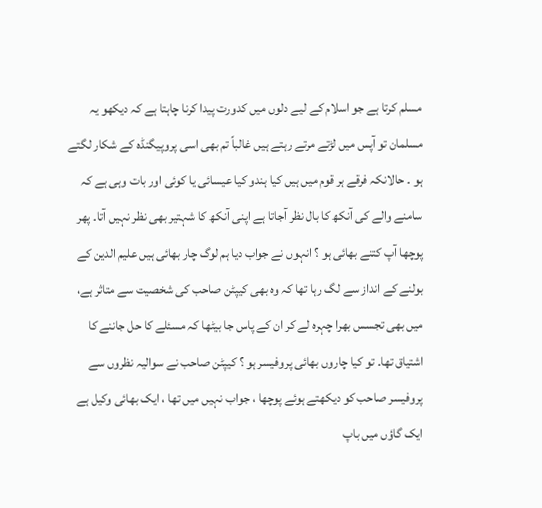مسلم کرتا ہے جو اسلام کے لیے دلوں میں کدورت پیدا کرنا چاہتا ہے کہ دیکھو یہ مسلمان تو آپس میں لڑتے مرتے رہتے ہیں غالباً تم بھی اسی پروپیگنڈہ کے شکار لگتے ہو ۔ حالانکہ فرقے ہر قوم میں ہیں کیا ہندو کیا عیسائی یا کوئی اور بات وہی ہے کہ سامنے والے کی آنکھ کا بال نظر آجاتا ہے اپنی آنکھ کا شہتیر بھی نظر نہیں آتا۔ پھر پوچھا آپ کتنے بھائی ہو ؟ انہوں نے جواب دیا ہم لوگ چار بھائی ہیں علیم الدین کے بولنے کے انداز سے لگ رہا تھا کہ وہ بھی کیپٹن صاحب کی شخصیت سے متاثر ہے، میں بھی تجسس بھرا چہرہ لے کر ان کے پاس جا بیٹھا کہ مسئلے کا حل جاننے کا اشتیاق تھا۔ تو کیا چاروں بھائی پروفیسر ہو ؟ کیپٹن صاحب نے سوالیہ نظروں سے پروفیسر صاحب کو دیکھتے ہوئے پوچھا ، جواب نہیں میں تھا ، ایک بھائی وکیل ہے ایک گاؤں میں باپ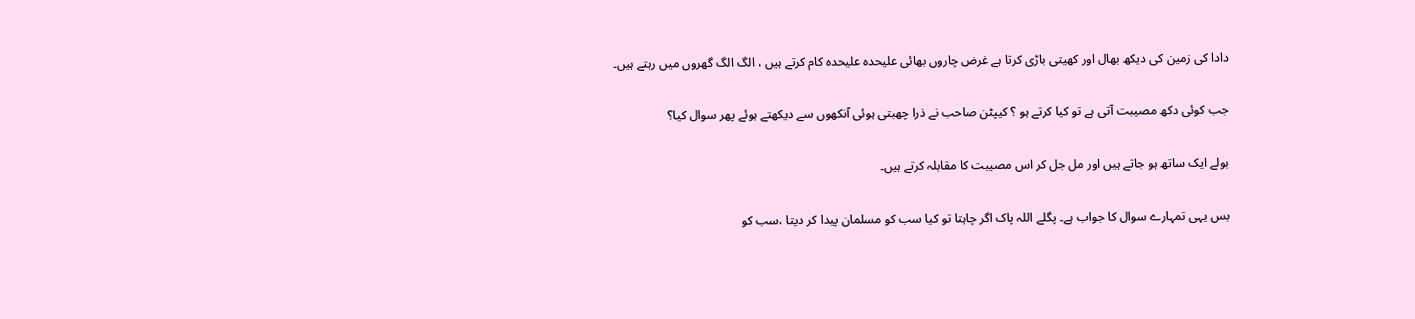دادا کی زمین کی دیکھ بھال اور کھیتی باڑی کرتا ہے غرض چاروں بھائی علیحدہ علیحدہ کام کرتے ہیں ، الگ الگ گھروں میں رہتے ہیں۔

جب کوئی دکھ مصیبت آتی ہے تو کیا کرتے ہو ؟ کیپٹن صاحب نے ذرا چھبتی ہوئی آنکھوں سے دیکھتے ہوئے پھر سوال کیا؟

بولے ایک ساتھ ہو جاتے ہیں اور مل جل کر اس مصیبت کا مقابلہ کرتے ہیں۔

بس یہی تمہارے سوال کا جواب ہے۔ پگلے اللہ پاک اگر چاہتا تو کیا سب کو مسلمان پیدا کر دیتا ،سب کو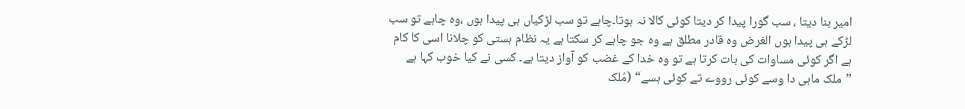امیر بنا دیتا ، سب گورا پیدا کر دیتا کوئی کالا نہ ہوتا۔چاہے تو سب لڑکیاں ہی پیدا ہوں ،وہ چاہے تو سب لڑکے ہی پیدا ہوں الغرض وہ قادر مطلق ہے وہ جو چاہے کر سکتا ہے یہ نظام ہستی کو چلانا اسی کا کام ہے اگر کوئی مساوات کی بات کرتا ہے تو وہ خدا کے غضب کو آواز دیتا ہے۔ کسی نے کیا خوب کہا ہے
”ملک ماہی دا وسے کوئی رووے تے کوئی ہسے“ (مُلک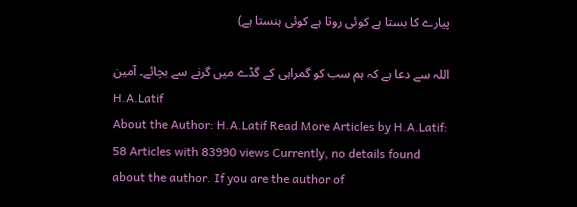پیارے کا بستا ہے کوئی روتا ہے کوئی ہنستا ہے)

اللہ سے دعا ہے کہ ہم سب کو گمراہی کے گڈے میں گرنے سے بچائے۔ آمین
H.A.Latif
About the Author: H.A.Latif Read More Articles by H.A.Latif: 58 Articles with 83990 views Currently, no details found about the author. If you are the author of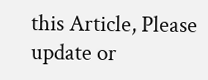this Article, Please update or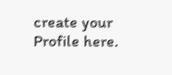create your Profile here.